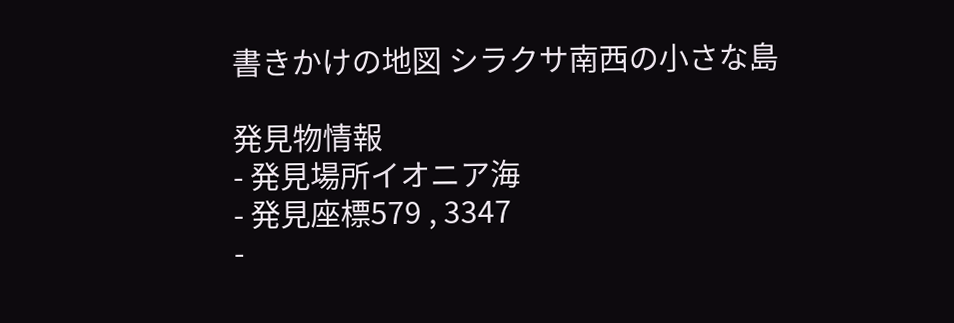書きかけの地図 シラクサ南西の小さな島

発見物情報
- 発見場所イオニア海
- 発見座標579 , 3347
-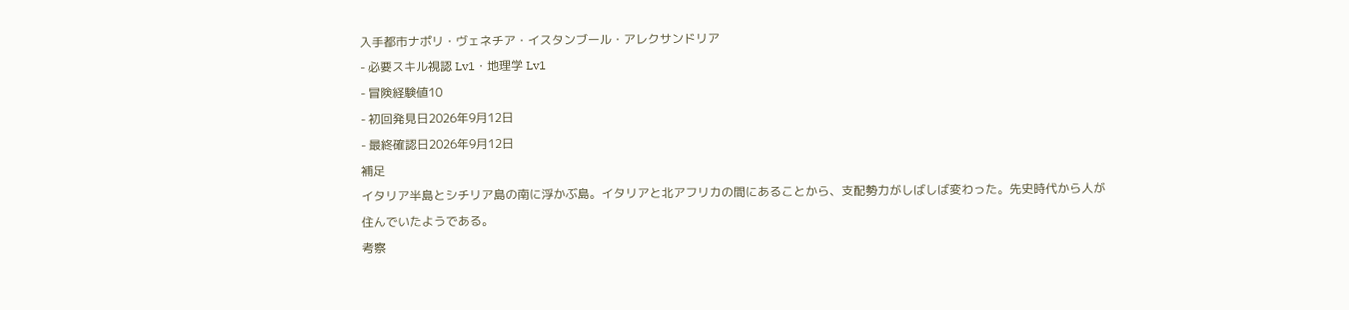入手都市ナポリ・ヴェネチア・イスタンブール・アレクサンドリア
- 必要スキル視認 Lv1・地理学 Lv1
- 冒険経験値10
- 初回発見日2026年9月12日
- 最終確認日2026年9月12日
補足
イタリア半島とシチリア島の南に浮かぶ島。イタリアと北アフリカの間にあることから、支配勢力がしばしば変わった。先史時代から人が住んでいたようである。
考察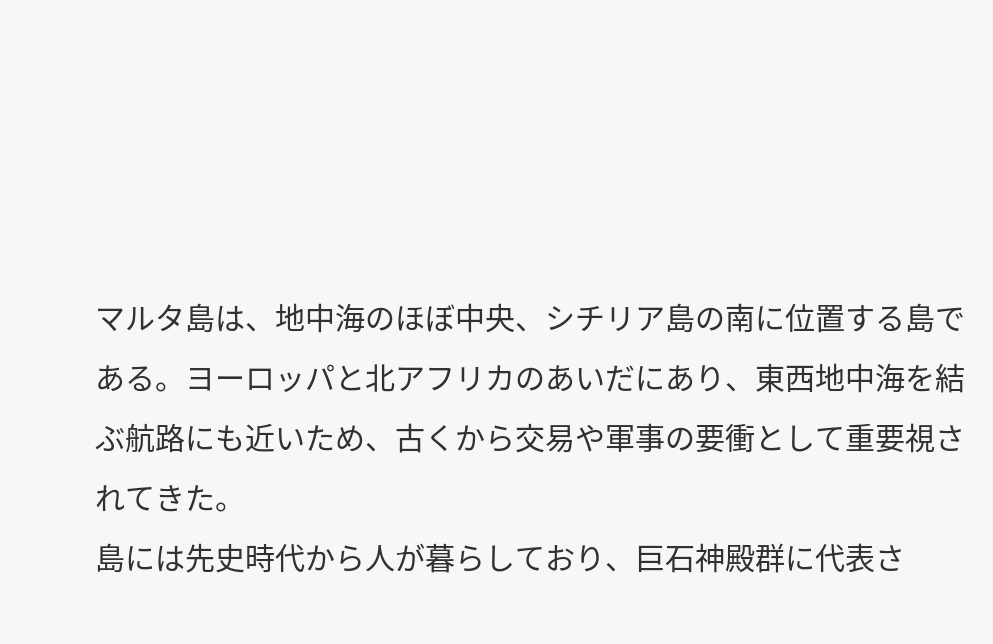マルタ島は、地中海のほぼ中央、シチリア島の南に位置する島である。ヨーロッパと北アフリカのあいだにあり、東西地中海を結ぶ航路にも近いため、古くから交易や軍事の要衝として重要視されてきた。
島には先史時代から人が暮らしており、巨石神殿群に代表さ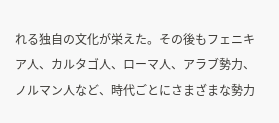れる独自の文化が栄えた。その後もフェニキア人、カルタゴ人、ローマ人、アラブ勢力、ノルマン人など、時代ごとにさまざまな勢力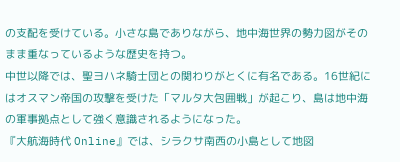の支配を受けている。小さな島でありながら、地中海世界の勢力図がそのまま重なっているような歴史を持つ。
中世以降では、聖ヨハネ騎士団との関わりがとくに有名である。16世紀にはオスマン帝国の攻撃を受けた「マルタ大包囲戦」が起こり、島は地中海の軍事拠点として強く意識されるようになった。
『大航海時代 Online』では、シラクサ南西の小島として地図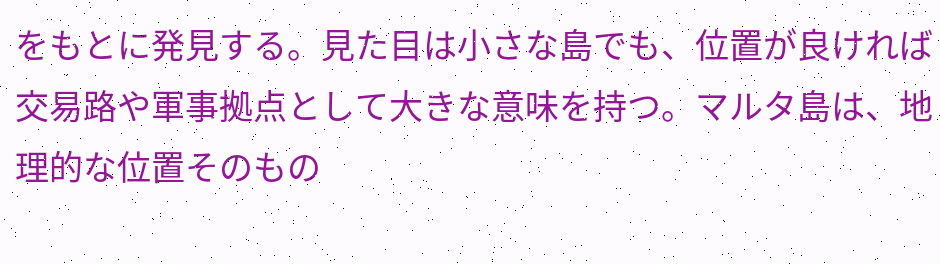をもとに発見する。見た目は小さな島でも、位置が良ければ交易路や軍事拠点として大きな意味を持つ。マルタ島は、地理的な位置そのもの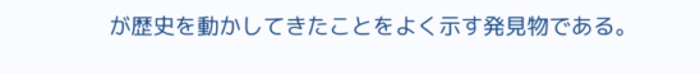が歴史を動かしてきたことをよく示す発見物である。